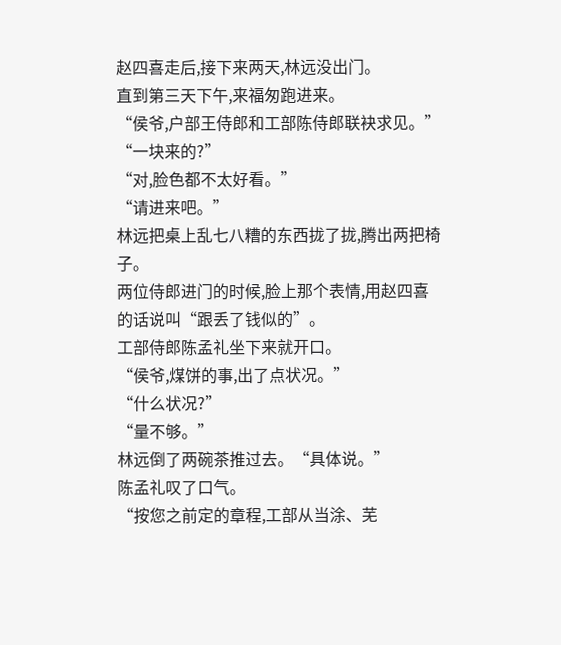赵四喜走后,接下来两天,林远没出门。
直到第三天下午,来福匆跑进来。
“侯爷,户部王侍郎和工部陈侍郎联袂求见。”
“一块来的?”
“对,脸色都不太好看。”
“请进来吧。”
林远把桌上乱七八糟的东西拢了拢,腾出两把椅子。
两位侍郎进门的时候,脸上那个表情,用赵四喜的话说叫“跟丢了钱似的”。
工部侍郎陈孟礼坐下来就开口。
“侯爷,煤饼的事,出了点状况。”
“什么状况?”
“量不够。”
林远倒了两碗茶推过去。“具体说。”
陈孟礼叹了口气。
“按您之前定的章程,工部从当涂、芜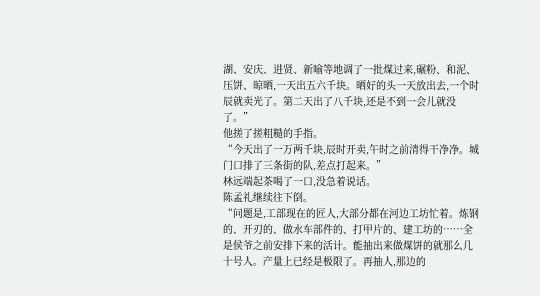湖、安庆、进贤、新喻等地调了一批煤过来,碾粉、和泥、压饼、晾晒,一天出五六千块。晒好的头一天放出去,一个时辰就卖光了。第二天出了八千块,还是不到一会儿就没了。”
他搓了搓粗糙的手指。
“今天出了一万两千块,辰时开卖,午时之前清得干净净。城门口排了三条街的队,差点打起来。”
林远端起茶喝了一口,没急着说话。
陈孟礼继续往下倒。
“问题是,工部现在的匠人,大部分都在河边工坊忙着。炼钢的、开刃的、做水车部件的、打甲片的、建工坊的……全是侯爷之前安排下来的活计。能抽出来做煤饼的就那么几十号人。产量上已经是极限了。再抽人,那边的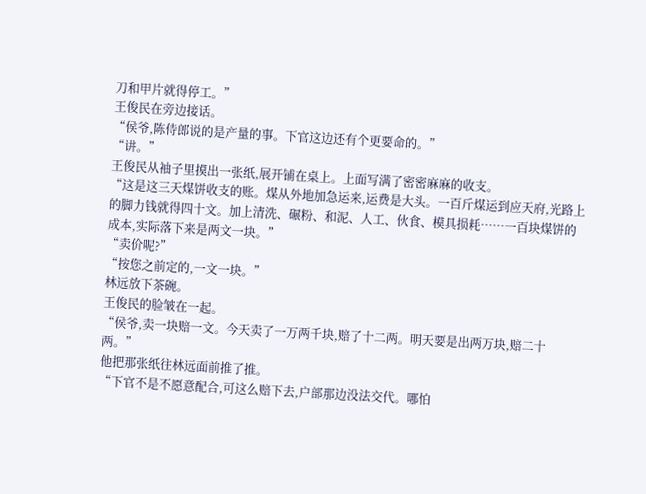刀和甲片就得停工。”
王俊民在旁边接话。
“侯爷,陈侍郎说的是产量的事。下官这边还有个更要命的。”
“讲。”
王俊民从袖子里摸出一张纸,展开铺在桌上。上面写满了密密麻麻的收支。
“这是这三天煤饼收支的账。煤从外地加急运来,运费是大头。一百斤煤运到应天府,光路上的脚力钱就得四十文。加上清洗、碾粉、和泥、人工、伙食、模具损耗……一百块煤饼的成本,实际落下来是两文一块。”
“卖价呢?”
“按您之前定的,一文一块。”
林远放下茶碗。
王俊民的脸皱在一起。
“侯爷,卖一块赔一文。今天卖了一万两千块,赔了十二两。明天要是出两万块,赔二十两。”
他把那张纸往林远面前推了推。
“下官不是不愿意配合,可这么赔下去,户部那边没法交代。哪怕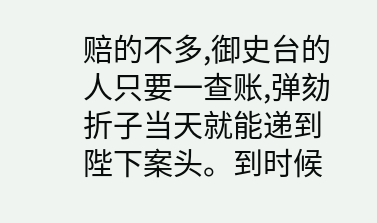赔的不多,御史台的人只要一查账,弹劾折子当天就能递到陛下案头。到时候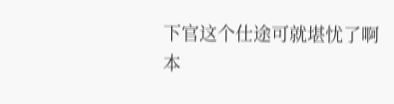下官这个仕途可就堪忧了啊
本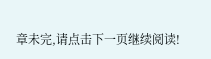章未完,请点击下一页继续阅读!